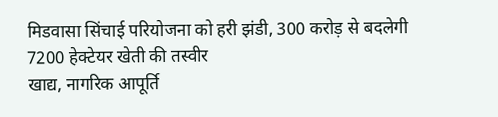मिडवासा सिंचाई परियोजना को हरी झंडी, 300 करोड़ से बदलेगी 7200 हेक्टेयर खेती की तस्वीर
खाद्य, नागरिक आपूर्ति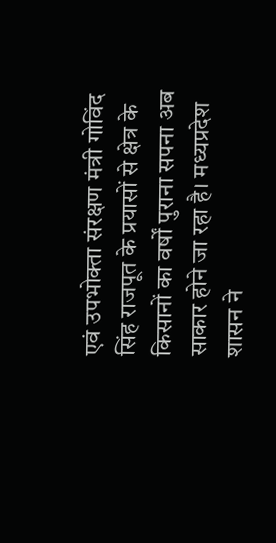एवं उपभोक्ता संरक्षण मंत्री गोविंद सिंह राजपूत के प्रयासों से क्षेत्र के किसानों का वर्षों पुराना सपना अब साकार होने जा रहा है। मध्यप्रदेश शासन ने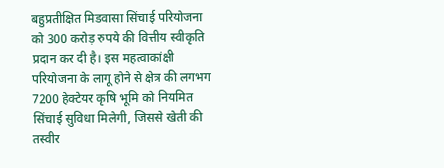बहुप्रतीक्षित मिडवासा सिंचाई परियोजना को 300 करोड़ रुपये की वित्तीय स्वीकृति प्रदान कर दी है। इस महत्वाकांक्षी परियोजना के लागू होने से क्षेत्र की लगभग 7200 हेक्टेयर कृषि भूमि को नियमित सिंचाई सुविधा मिलेगी, जिससे खेती की तस्वीर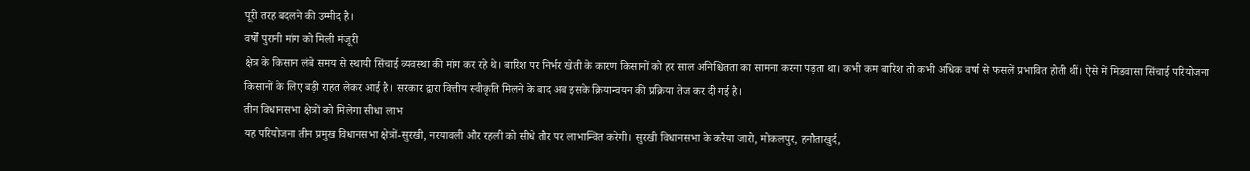पूरी तरह बदलने की उम्मीद है।
वर्षों पुरानी मांग को मिली मंजूरी
क्षेत्र के किसान लंबे समय से स्थायी सिंचाई व्यवस्था की मांग कर रहे थे। बारिश पर निर्भर खेती के कारण किसानों को हर साल अनिश्चितता का सामना करना पड़ता था। कभी कम बारिश तो कभी अधिक वर्षा से फसलें प्रभावित होती थीं। ऐसे में मिडवासा सिंचाई परियोजना किसानों के लिए बड़ी राहत लेकर आई है। सरकार द्वारा वित्तीय स्वीकृति मिलने के बाद अब इसके क्रियान्वयन की प्रक्रिया तेज कर दी गई है।
तीन विधानसभा क्षेत्रों को मिलेगा सीधा लाभ
यह परियोजना तीन प्रमुख विधानसभा क्षेत्रों-सुरखी, नरयावली और रहली को सीधे तौर पर लाभान्वित करेगी। सुरखी विधानसभा के करैया जारो, मोकलपुर, हनौताखुर्द,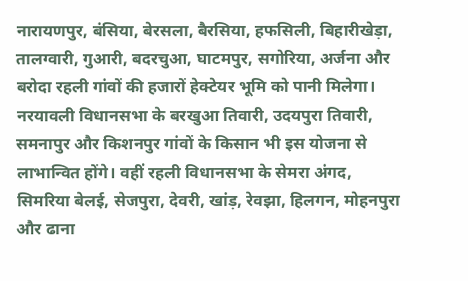नारायणपुर, बंसिया, बेरसला, बैरसिया, हफसिली, बिहारीखेड़ा, तालग्वारी, गुआरी, बदरचुआ, घाटमपुर, सगोरिया, अर्जना और बरोदा रहली गांवों की हजारों हेक्टेयर भूमि को पानी मिलेगा। नरयावली विधानसभा के बरखुआ तिवारी, उदयपुरा तिवारी, समनापुर और किशनपुर गांवों के किसान भी इस योजना से लाभान्वित होंगे। वहीं रहली विधानसभा के सेमरा अंगद, सिमरिया बेलई, सेजपुरा, देवरी, खांड़, रेवझा, हिलगन, मोहनपुरा और ढाना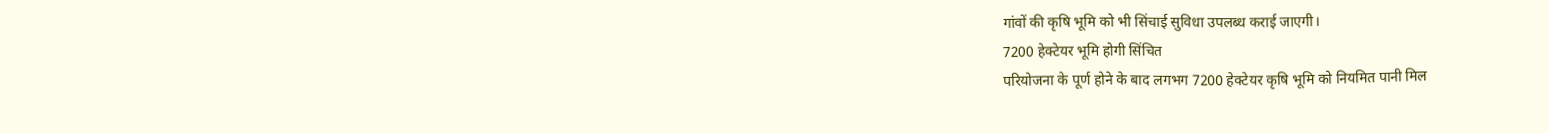गांवों की कृषि भूमि को भी सिंचाई सुविधा उपलब्ध कराई जाएगी।
7200 हेक्टेयर भूमि होगी सिंचित
परियोजना के पूर्ण होने के बाद लगभग 7200 हेक्टेयर कृषि भूमि को नियमित पानी मिल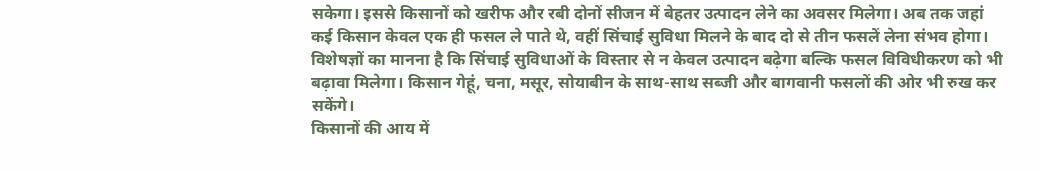सकेगा। इससे किसानों को खरीफ और रबी दोनों सीजन में बेहतर उत्पादन लेने का अवसर मिलेगा। अब तक जहां कई किसान केवल एक ही फसल ले पाते थे, वहीं सिंचाई सुविधा मिलने के बाद दो से तीन फसलें लेना संभव होगा। विशेषज्ञों का मानना है कि सिंचाई सुविधाओं के विस्तार से न केवल उत्पादन बढ़ेगा बल्कि फसल विविधीकरण को भी बढ़ावा मिलेगा। किसान गेहूं, चना, मसूर, सोयाबीन के साथ-साथ सब्जी और बागवानी फसलों की ओर भी रुख कर सकेंगे।
किसानों की आय में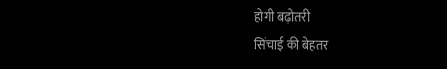होगी बढ़ोतरी
सिंचाई की बेहतर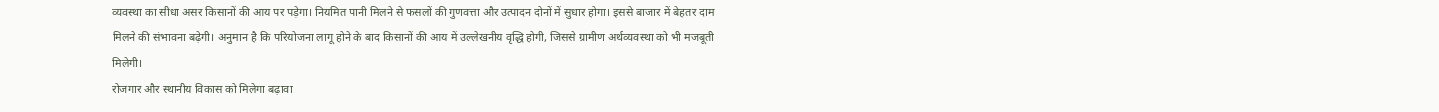व्यवस्था का सीधा असर किसानों की आय पर पड़ेगा। नियमित पानी मिलने से फसलों की गुणवत्ता और उत्पादन दोनों में सुधार होगा। इससे बाजार में बेहतर दाम मिलने की संभावना बढ़ेगी। अनुमान है कि परियोजना लागू होने के बाद किसानों की आय में उल्लेखनीय वृद्धि होगी, जिससे ग्रामीण अर्थव्यवस्था को भी मजबूती मिलेगी।
रोजगार और स्थानीय विकास को मिलेगा बढ़ावा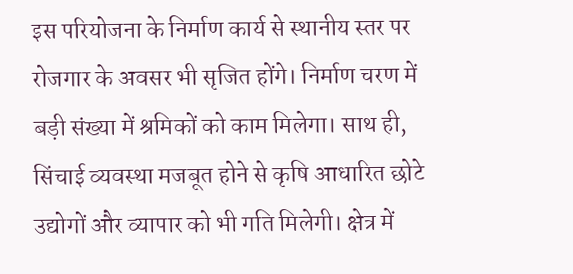इस परियोजना के निर्माण कार्य से स्थानीय स्तर पर रोजगार के अवसर भी सृजित होंगे। निर्माण चरण में बड़ी संख्या में श्रमिकों को काम मिलेगा। साथ ही, सिंचाई व्यवस्था मजबूत होने से कृषि आधारित छोटे उद्योगों और व्यापार को भी गति मिलेगी। क्षेत्र में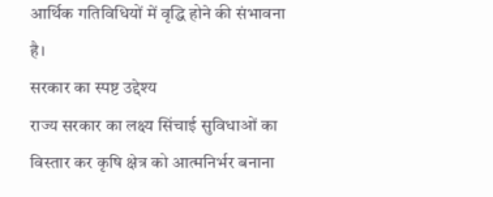आर्थिक गतिविधियों में वृद्धि होने की संभावना है।
सरकार का स्पष्ट उद्देश्य
राज्य सरकार का लक्ष्य सिंचाई सुविधाओं का विस्तार कर कृषि क्षेत्र को आत्मनिर्भर बनाना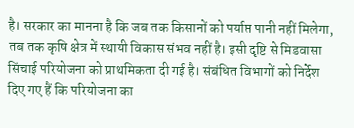है। सरकार का मानना है कि जब तक किसानों को पर्याप्त पानी नहीं मिलेगा, तब तक कृषि क्षेत्र में स्थायी विकास संभव नहीं है। इसी दृष्टि से मिडवासा सिंचाई परियोजना को प्राथमिकता दी गई है। संबंधित विभागों को निर्देश दिए गए हैं कि परियोजना का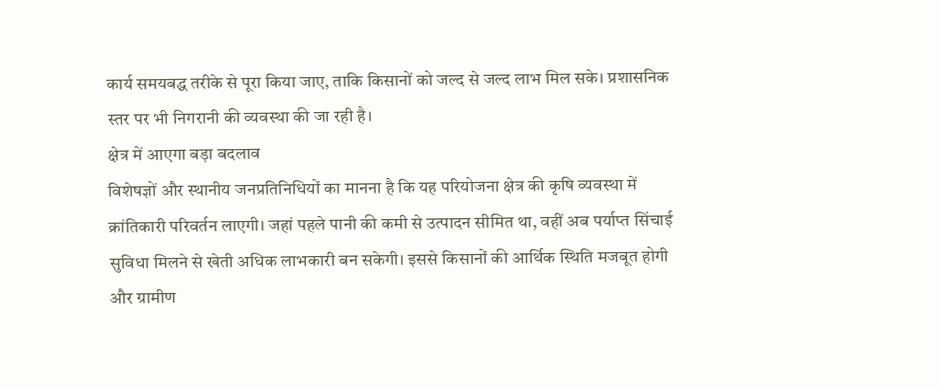कार्य समयबद्ध तरीके से पूरा किया जाए, ताकि किसानों को जल्द से जल्द लाभ मिल सके। प्रशासनिक स्तर पर भी निगरानी की व्यवस्था की जा रही है।
क्षेत्र में आएगा बड़ा बदलाव
विशेषज्ञों और स्थानीय जनप्रतिनिधियों का मानना है कि यह परियोजना क्षेत्र की कृषि व्यवस्था में क्रांतिकारी परिवर्तन लाएगी। जहां पहले पानी की कमी से उत्पादन सीमित था, वहीं अब पर्याप्त सिंचाई सुविधा मिलने से खेती अधिक लाभकारी बन सकेगी। इससे किसानों की आर्थिक स्थिति मजबूत होगी और ग्रामीण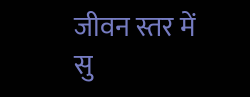जीवन स्तर में सु